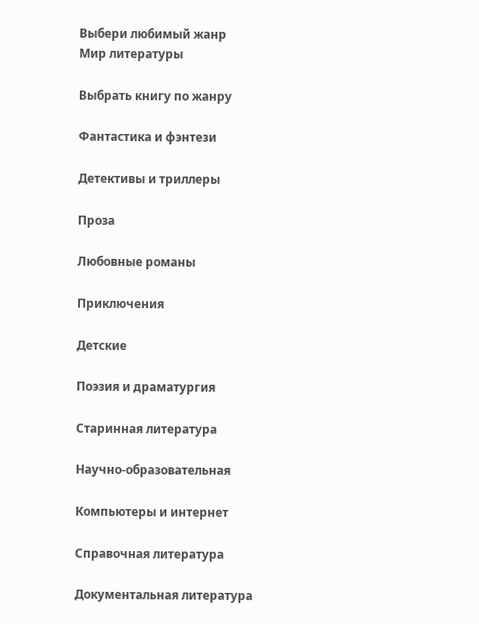Выбери любимый жанр
Мир литературы

Выбрать книгу по жанру

Фантастика и фэнтези

Детективы и триллеры

Проза

Любовные романы

Приключения

Детские

Поэзия и драматургия

Старинная литература

Научно-образовательная

Компьютеры и интернет

Справочная литература

Документальная литература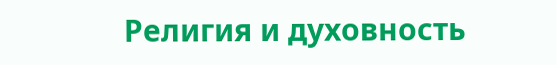Религия и духовность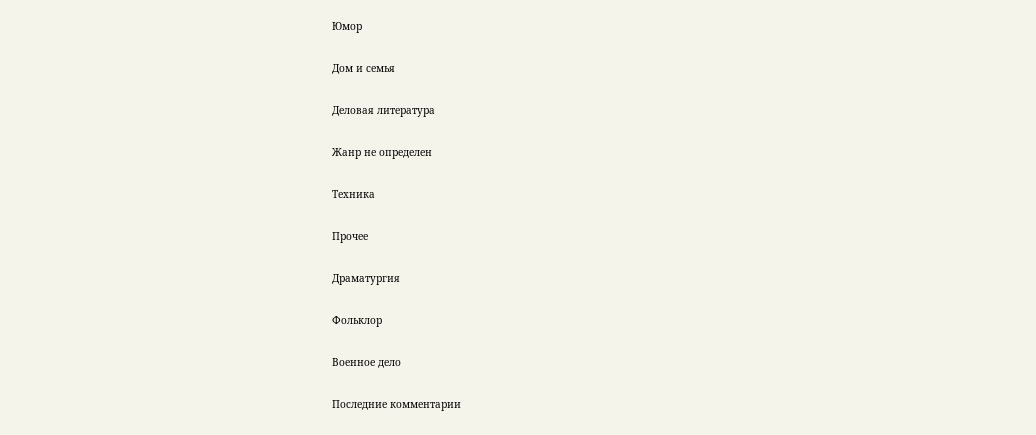Юмор

Дом и семья

Деловая литература

Жанр не определен

Техника

Прочее

Драматургия

Фольклор

Военное дело

Последние комментарии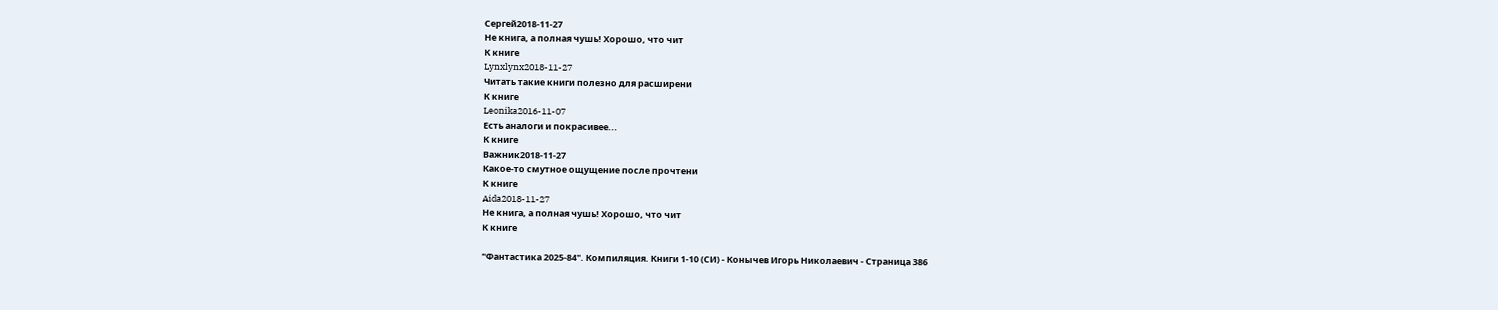Сергей2018-11-27
Не книга, а полная чушь! Хорошо, что чит
К книге
Lynxlynx2018-11-27
Читать такие книги полезно для расширени
К книге
Leonika2016-11-07
Есть аналоги и покрасивее...
К книге
Важник2018-11-27
Какое-то смутное ощущение после прочтени
К книге
Aida2018-11-27
Не книга, а полная чушь! Хорошо, что чит
К книге

"Фантастика 2025-84". Компиляция. Книги 1-10 (СИ) - Конычев Игорь Николаевич - Страница 386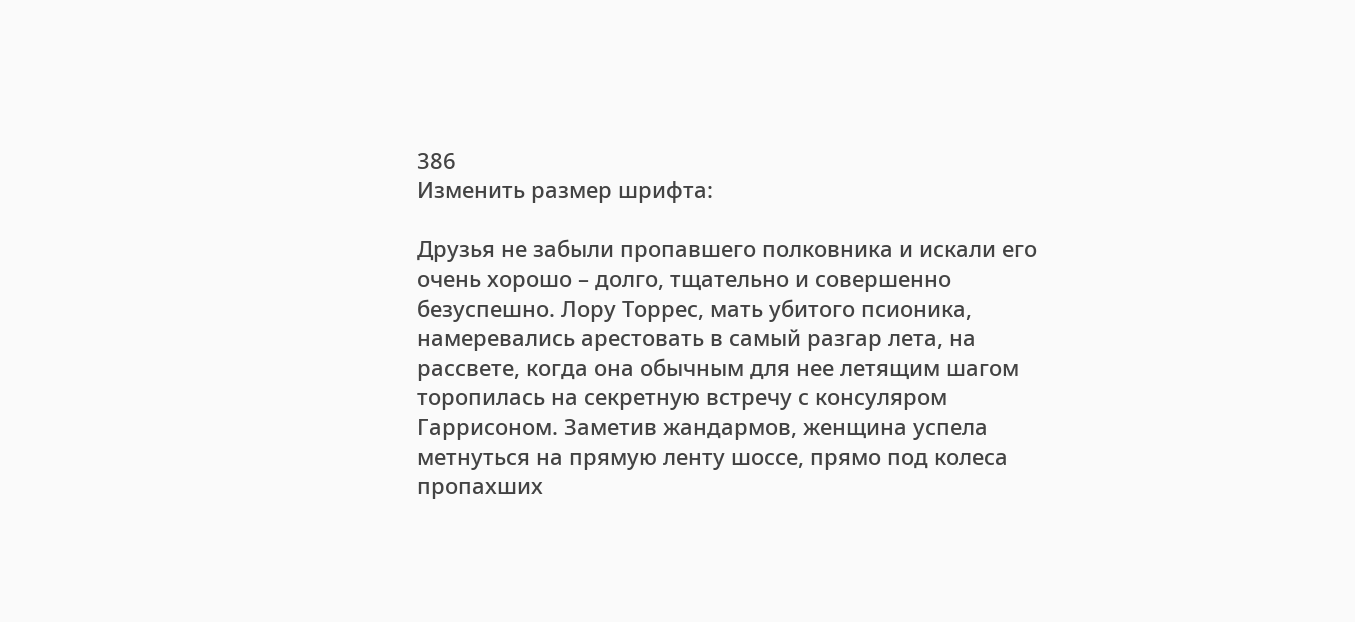386
Изменить размер шрифта:

Друзья не забыли пропавшего полковника и искали его очень хорошо – долго, тщательно и совершенно безуспешно. Лору Торрес, мать убитого псионика, намеревались арестовать в самый разгар лета, на рассвете, когда она обычным для нее летящим шагом торопилась на секретную встречу с консуляром Гаррисоном. Заметив жандармов, женщина успела метнуться на прямую ленту шоссе, прямо под колеса пропахших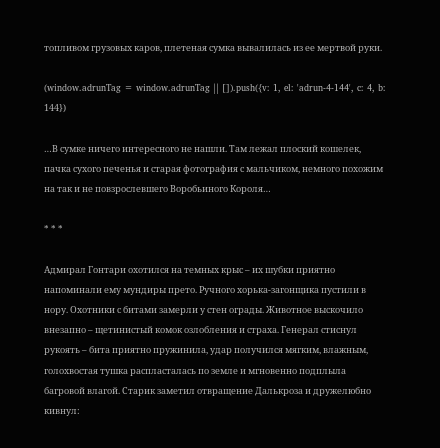топливом грузовых каров, плетеная сумка вывалилась из ее мертвой руки.

(window.adrunTag = window.adrunTag || []).push({v: 1, el: 'adrun-4-144', c: 4, b: 144})

…В сумке ничего интересного не нашли. Там лежал плоский кошелек, пачка сухого печенья и старая фотография с мальчиком, немного похожим на так и не повзрослевшего Воробьиного Короля…

* * *

Адмирал Гонтари охотился на темных крыс – их шубки приятно напоминали ему мундиры прето. Ручного хорька-загонщика пустили в нору. Охотники с битами замерли у стен ограды. Животное выскочило внезапно – щетинистый комок озлобления и страха. Генерал стиснул рукоять – бита приятно пружинила, удар получился мягким, влажным, голохвостая тушка распласталась по земле и мгновенно подплыла багровой влагой. Старик заметил отвращение Далькроза и дружелюбно кивнул: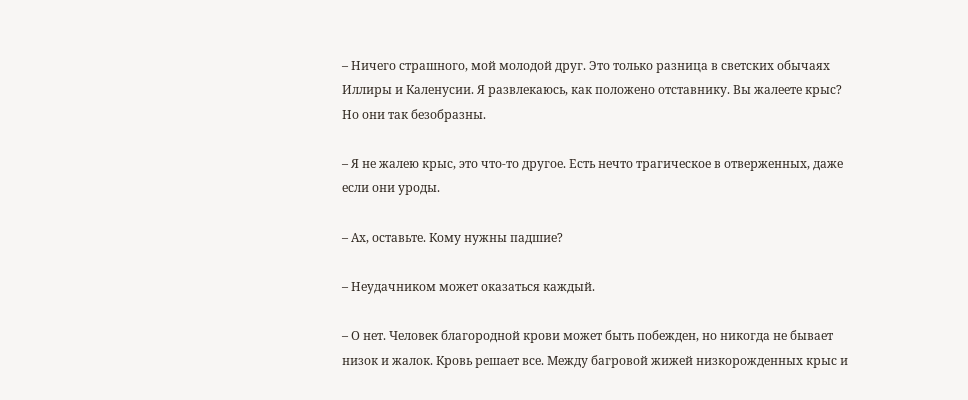– Ничего страшного, мой молодой друг. Это только разница в светских обычаях Иллиры и Каленусии. Я развлекаюсь, как положено отставнику. Вы жалеете крыс? Но они так безобразны.

– Я не жалею крыс, это что-то другое. Есть нечто трагическое в отверженных, даже если они уроды.

– Ах, оставьте. Кому нужны падшие?

– Неудачником может оказаться каждый.

– О нет. Человек благородной крови может быть побежден, но никогда не бывает низок и жалок. Кровь решает все. Между багровой жижей низкорожденных крыс и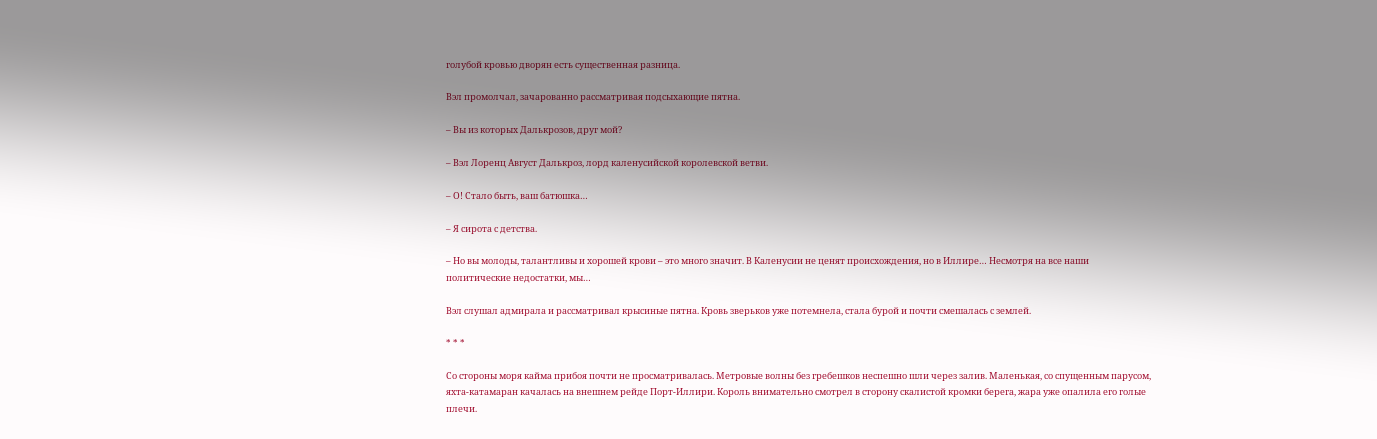голубой кровью дворян есть существенная разница.

Вэл промолчал, зачарованно рассматривая подсыхающие пятна.

– Вы из которых Далькрозов, друг мой?

– Вэл Лоренц Август Далькроз, лорд каленусийской королевской ветви.

– О! Стало быть, ваш батюшка…

– Я сирота с детства.

– Но вы молоды, талантливы и хорошей крови – это много значит. В Каленусии не ценят происхождения, но в Иллире… Несмотря на все наши политические недостатки, мы…

Вэл слушал адмирала и рассматривал крысиные пятна. Кровь зверьков уже потемнела, стала бурой и почти смешалась с землей.

* * *

Со стороны моря кайма прибоя почти не просматривалась. Метровые волны без гребешков неспешно шли через залив. Маленькая, со спущенным парусом, яхта-катамаран качалась на внешнем рейде Порт-Иллири. Король внимательно смотрел в сторону скалистой кромки берега, жара уже опалила его голые плечи.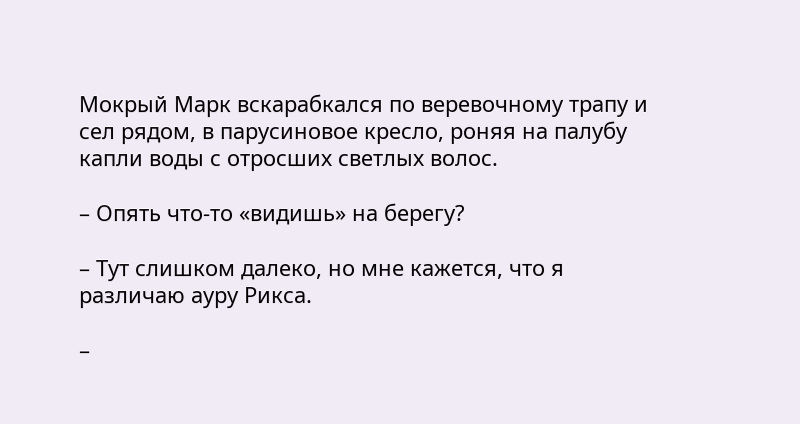Мокрый Марк вскарабкался по веревочному трапу и сел рядом, в парусиновое кресло, роняя на палубу капли воды с отросших светлых волос.

– Опять что-то «видишь» на берегу?

– Тут слишком далеко, но мне кажется, что я различаю ауру Рикса.

–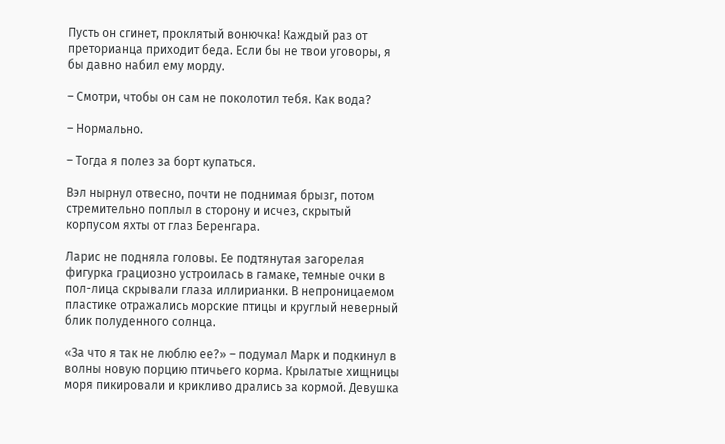Пусть он сгинет, проклятый вонючка! Каждый раз от преторианца приходит беда. Если бы не твои уговоры, я бы давно набил ему морду.

– Смотри, чтобы он сам не поколотил тебя. Как вода?

– Нормально.

– Тогда я полез за борт купаться.

Вэл нырнул отвесно, почти не поднимая брызг, потом стремительно поплыл в сторону и исчез, скрытый корпусом яхты от глаз Беренгара.

Ларис не подняла головы. Ее подтянутая загорелая фигурка грациозно устроилась в гамаке, темные очки в пол-лица скрывали глаза иллирианки. В непроницаемом пластике отражались морские птицы и круглый неверный блик полуденного солнца.

«За что я так не люблю ее?» – подумал Марк и подкинул в волны новую порцию птичьего корма. Крылатые хищницы моря пикировали и крикливо дрались за кормой. Девушка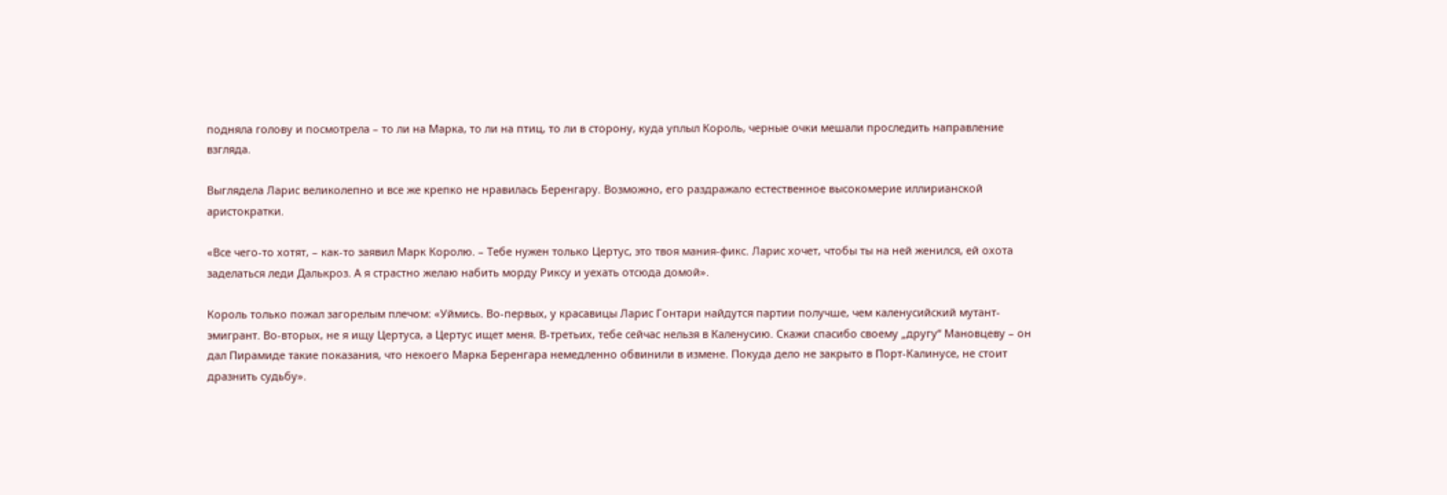подняла голову и посмотрела – то ли на Марка, то ли на птиц, то ли в сторону, куда уплыл Король, черные очки мешали проследить направление взгляда.

Выглядела Ларис великолепно и все же крепко не нравилась Беренгару. Возможно, его раздражало естественное высокомерие иллирианской аристократки.

«Все чего-то хотят, – как-то заявил Марк Королю. – Тебе нужен только Цертус, это твоя мания-фикс. Ларис хочет, чтобы ты на ней женился, ей охота заделаться леди Далькроз. А я страстно желаю набить морду Риксу и уехать отсюда домой».

Король только пожал загорелым плечом: «Уймись. Во-первых, у красавицы Ларис Гонтари найдутся партии получше, чем каленусийский мутант-эмигрант. Во-вторых, не я ищу Цертуса, а Цертус ищет меня. В-третьих, тебе сейчас нельзя в Каленусию. Скажи спасибо своему „другу“ Мановцеву – он дал Пирамиде такие показания, что некоего Марка Беренгара немедленно обвинили в измене. Покуда дело не закрыто в Порт-Калинусе, не стоит дразнить судьбу».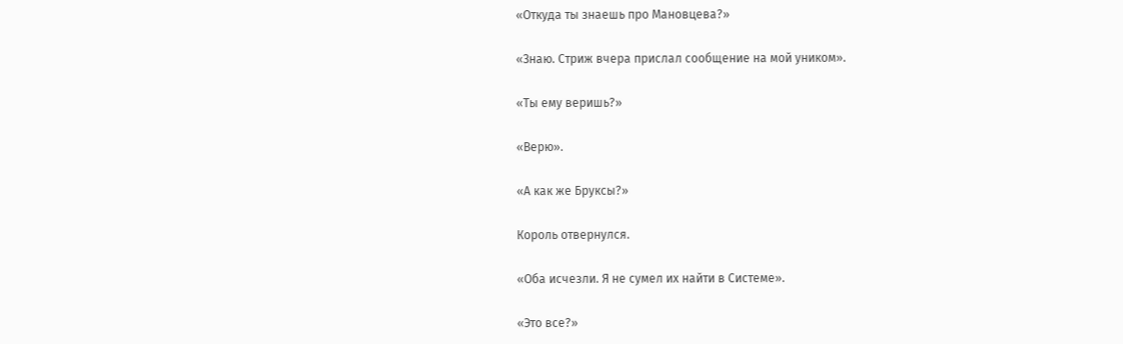«Откуда ты знаешь про Мановцева?»

«Знаю. Стриж вчера прислал сообщение на мой уником».

«Ты ему веришь?»

«Верю».

«А как же Бруксы?»

Король отвернулся.

«Оба исчезли. Я не сумел их найти в Системе».

«Это все?»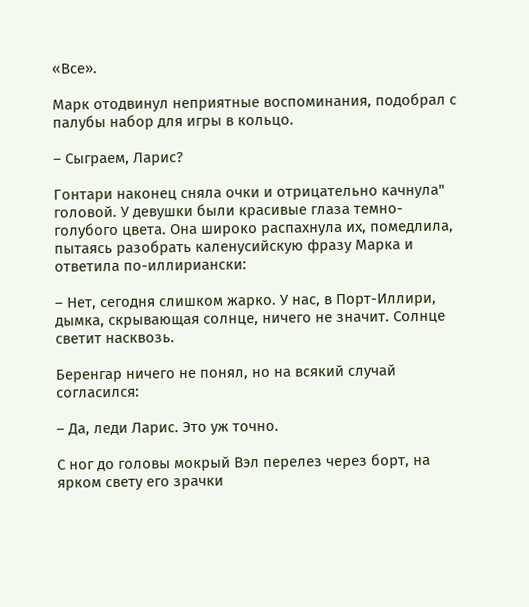«Все».

Марк отодвинул неприятные воспоминания, подобрал с палубы набор для игры в кольцо.

– Сыграем, Ларис?

Гонтари наконец сняла очки и отрицательно качнула" головой. У девушки были красивые глаза темно-голубого цвета. Она широко распахнула их, помедлила, пытаясь разобрать каленусийскую фразу Марка и ответила по-иллириански:

– Нет, сегодня слишком жарко. У нас, в Порт-Иллири, дымка, скрывающая солнце, ничего не значит. Солнце светит насквозь.

Беренгар ничего не понял, но на всякий случай согласился:

– Да, леди Ларис. Это уж точно.

С ног до головы мокрый Вэл перелез через борт, на ярком свету его зрачки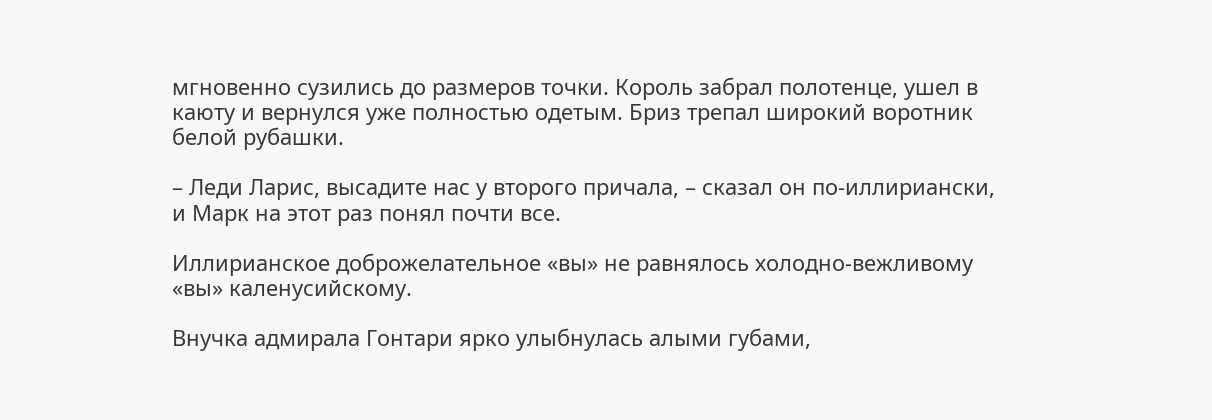мгновенно сузились до размеров точки. Король забрал полотенце, ушел в каюту и вернулся уже полностью одетым. Бриз трепал широкий воротник белой рубашки.

– Леди Ларис, высадите нас у второго причала, – сказал он по-иллириански, и Марк на этот раз понял почти все.

Иллирианское доброжелательное «вы» не равнялось холодно-вежливому «вы» каленусийскому.

Внучка адмирала Гонтари ярко улыбнулась алыми губами,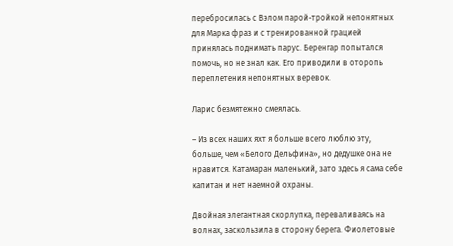перебросилась с Вэлом парой-тройкой непонятных для Марка фраз и с тренированной грацией принялась поднимать парус. Беренгар попытался помочь, но не знал как. Его приводили в оторопь переплетения непонятных веревок.

Ларис безмятежно смеялась.

– Из всех наших яхт я больше всего люблю эту, больше, чем «Белого Дельфина», но дедушке она не нравится. Катамаран маленький, зато здесь я сама себе капитан и нет наемной охраны.

Двойная элегантная скорлупка, переваливаясь на волнах, заскользила в сторону берега. Фиолетовые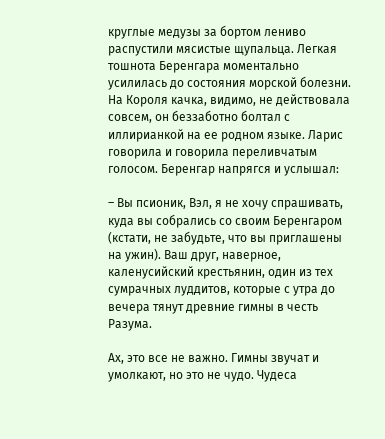круглые медузы за бортом лениво распустили мясистые щупальца. Легкая тошнота Беренгара моментально усилилась до состояния морской болезни. На Короля качка, видимо, не действовала совсем, он беззаботно болтал с иллирианкой на ее родном языке. Ларис говорила и говорила переливчатым голосом. Беренгар напрягся и услышал:

– Вы псионик, Вэл, я не хочу спрашивать, куда вы собрались со своим Беренгаром (кстати, не забудьте, что вы приглашены на ужин). Ваш друг, наверное, каленусийский крестьянин, один из тех сумрачных луддитов, которые с утра до вечера тянут древние гимны в честь Разума.

Ах, это все не важно. Гимны звучат и умолкают, но это не чудо. Чудеса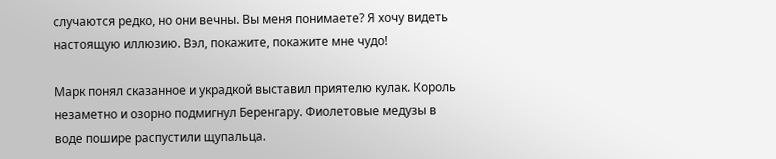случаются редко, но они вечны. Вы меня понимаете? Я хочу видеть настоящую иллюзию. Вэл, покажите, покажите мне чудо!

Марк понял сказанное и украдкой выставил приятелю кулак. Король незаметно и озорно подмигнул Беренгару. Фиолетовые медузы в воде пошире распустили щупальца.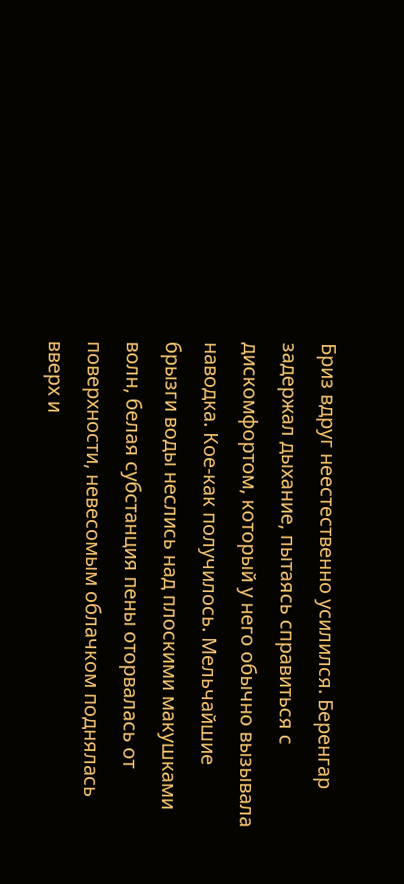Бриз вдруг неестественно усилился. Беренгар задержал дыхание, пытаясь справиться с дискомфортом, который у него обычно вызывала наводка. Кое-как получилось. Мельчайшие брызги воды неслись над плоскими макушками волн, белая субстанция пены оторвалась от поверхности, невесомым облачком поднялась вверх и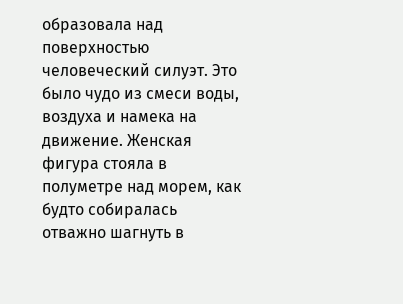образовала над поверхностью человеческий силуэт. Это было чудо из смеси воды, воздуха и намека на движение. Женская фигура стояла в полуметре над морем, как будто собиралась отважно шагнуть в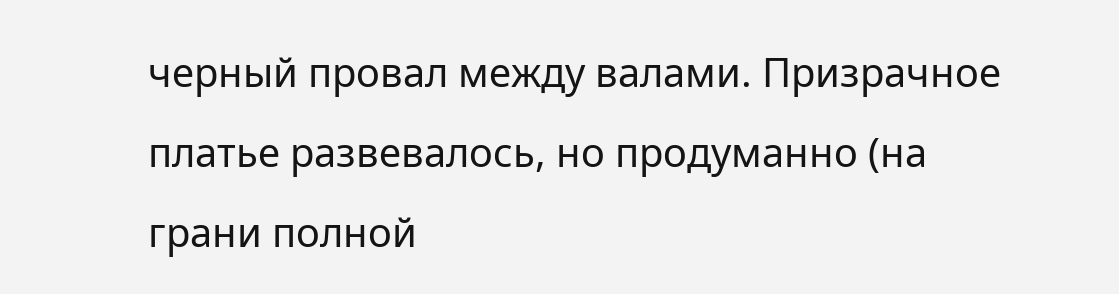черный провал между валами. Призрачное платье развевалось, но продуманно (на грани полной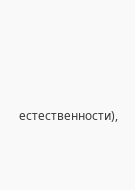естественности),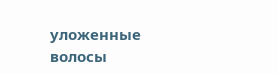уложенные волосы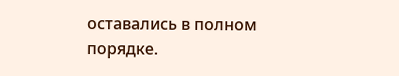оставались в полном порядке.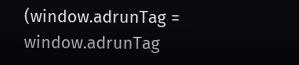(window.adrunTag = window.adrunTag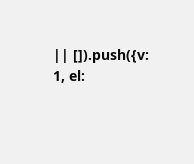|| []).push({v: 1, el: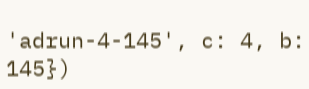'adrun-4-145', c: 4, b: 145})